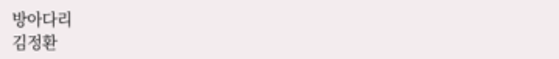방아다리
김정환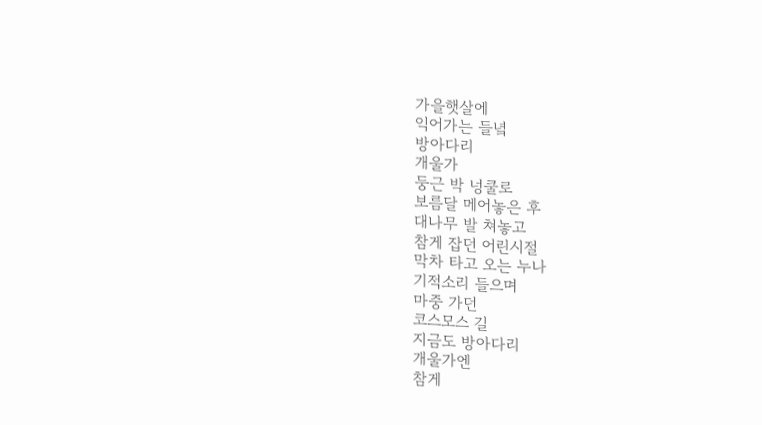가을햇살에
익어가는 들녘
방아다리
개울가
둥근 박 넝쿨로
보름달 메어놓은 후
대나무 발 쳐놓고
참게 잡던 어린시절
막차 타고 오는 누나
기적소리 들으며
마중 가던
코스모스 길
지금도 방아다리
개울가엔
참게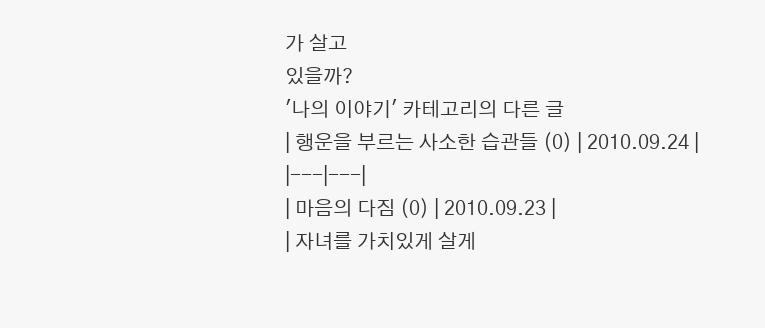가 살고
있을까?
'나의 이야기' 카테고리의 다른 글
| 행운을 부르는 사소한 습관들 (0) | 2010.09.24 |
|---|---|
| 마음의 다짐 (0) | 2010.09.23 |
| 자녀를 가치있게 살게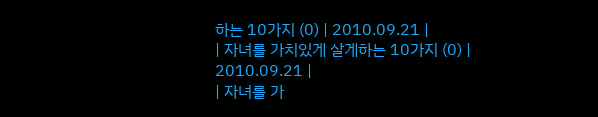하는 10가지 (0) | 2010.09.21 |
| 자녀를 가치있게 살게하는 10가지 (0) | 2010.09.21 |
| 자녀를 가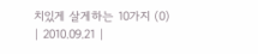치있게 살게하는 10가지 (0) | 2010.09.21 |